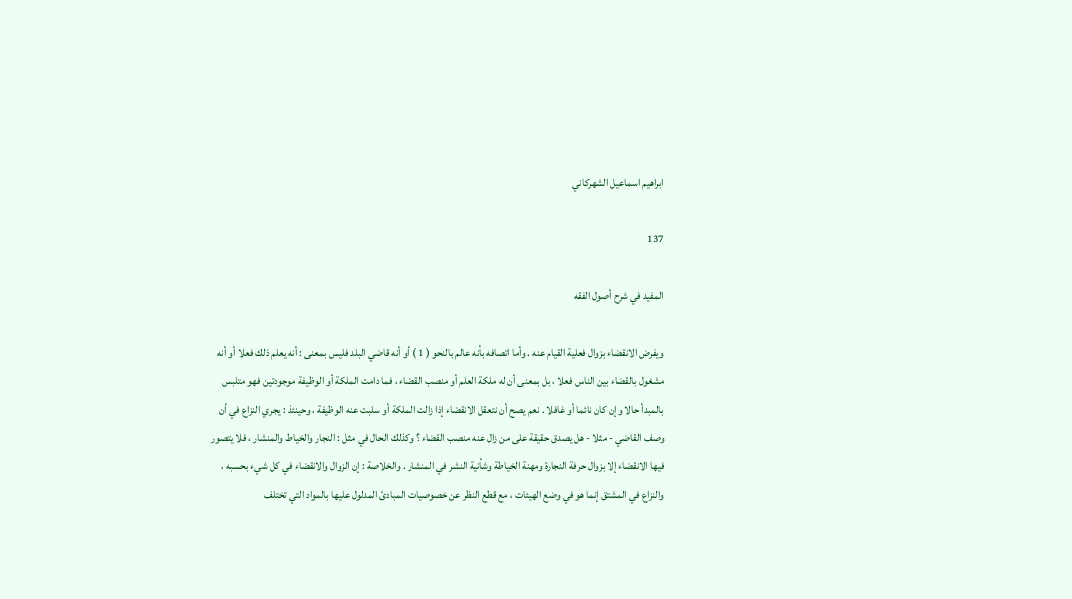ابراهيم اسماعيل الشهركاني

137

المفيد في شرح أصول الفقه

ويفرض الانقضاء بزوال فعلية القيام عنه . وأما اتصافه بأنه عالم بالنحو ( 1 ) أو أنه قاضي البلد فليس بمعنى : أنه يعلم ذلك فعلا أو أنه مشغول بالقضاء بين الناس فعلا ، بل بمعنى أن له ملكة العلم أو منصب القضاء ، فما دامت الملكة أو الوظيفة موجودتين فهو متلبس بالمبدأ حالا وإن كان نائما أو غافلا . نعم يصح أن نتعقل الانقضاء إذا زالت الملكة أو سلبت عنه الوظيفة ، وحينئذ : يجري النزاع في أن وصف القاضي - مثلا - هل يصدق حقيقة على من زال عنه منصب القضاء ؟ وكذلك الحال في مثل : النجار والخياط والمنشار ، فلا يتصور فيها الانقضاء إلا بزوال حرفة النجارة ومهنة الخياطة وشأنية النشر في المنشار . والخلاصة : إن الزوال والانقضاء في كل شيء بحسبه ، والنزاع في المشتق إنما هو في وضع الهيئات ، مع قطع النظر عن خصوصيات المبادئ المدلول عليها بالمواد التي تختلف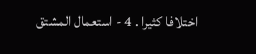اختلافا كثيرا . 4 - استعمال المشتق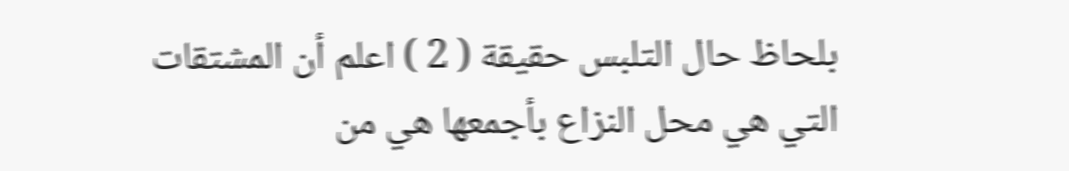بلحاظ حال التلبس حقيقة ( 2 ) اعلم أن المشتقات التي هي محل النزاع بأجمعها هي من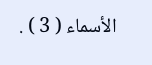الأسماء ( 3 ) .